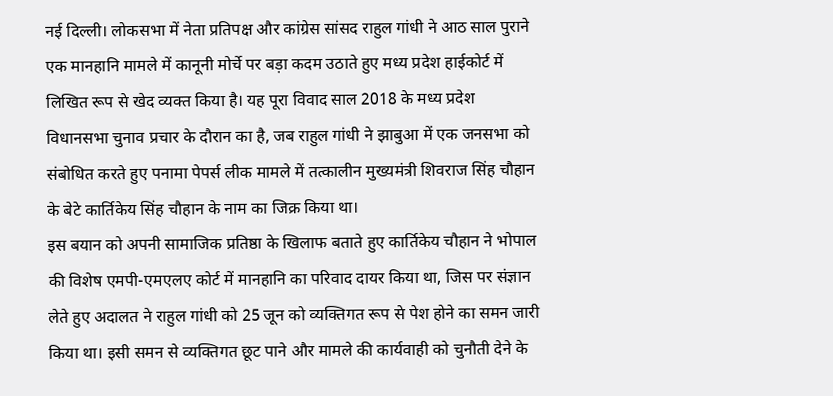नई दिल्ली। लोकसभा में नेता प्रतिपक्ष और कांग्रेस सांसद राहुल गांधी ने आठ साल पुराने एक मानहानि मामले में कानूनी मोर्चे पर बड़ा कदम उठाते हुए मध्य प्रदेश हाईकोर्ट में लिखित रूप से खेद व्यक्त किया है। यह पूरा विवाद साल 2018 के मध्य प्रदेश विधानसभा चुनाव प्रचार के दौरान का है, जब राहुल गांधी ने झाबुआ में एक जनसभा को संबोधित करते हुए पनामा पेपर्स लीक मामले में तत्कालीन मुख्यमंत्री शिवराज सिंह चौहान के बेटे कार्तिकेय सिंह चौहान के नाम का जिक्र किया था।
इस बयान को अपनी सामाजिक प्रतिष्ठा के खिलाफ बताते हुए कार्तिकेय चौहान ने भोपाल की विशेष एमपी-एमएलए कोर्ट में मानहानि का परिवाद दायर किया था, जिस पर संज्ञान लेते हुए अदालत ने राहुल गांधी को 25 जून को व्यक्तिगत रूप से पेश होने का समन जारी किया था। इसी समन से व्यक्तिगत छूट पाने और मामले की कार्यवाही को चुनौती देने के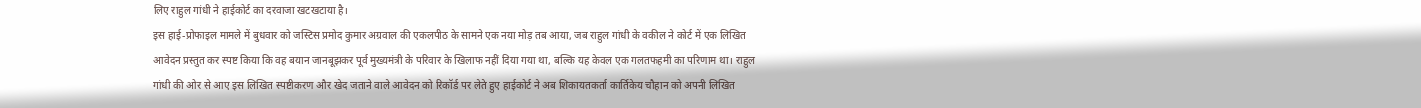लिए राहुल गांधी ने हाईकोर्ट का दरवाजा खटखटाया है।
इस हाई-प्रोफाइल मामले में बुधवार को जस्टिस प्रमोद कुमार अग्रवाल की एकलपीठ के सामने एक नया मोड़ तब आया, जब राहुल गांधी के वकील ने कोर्ट में एक लिखित आवेदन प्रस्तुत कर स्पष्ट किया कि वह बयान जानबूझकर पूर्व मुख्यमंत्री के परिवार के खिलाफ नहीं दिया गया था, बल्कि यह केवल एक गलतफहमी का परिणाम था। राहुल गांधी की ओर से आए इस लिखित स्पष्टीकरण और खेद जताने वाले आवेदन को रिकॉर्ड पर लेते हुए हाईकोर्ट ने अब शिकायतकर्ता कार्तिकेय चौहान को अपनी लिखित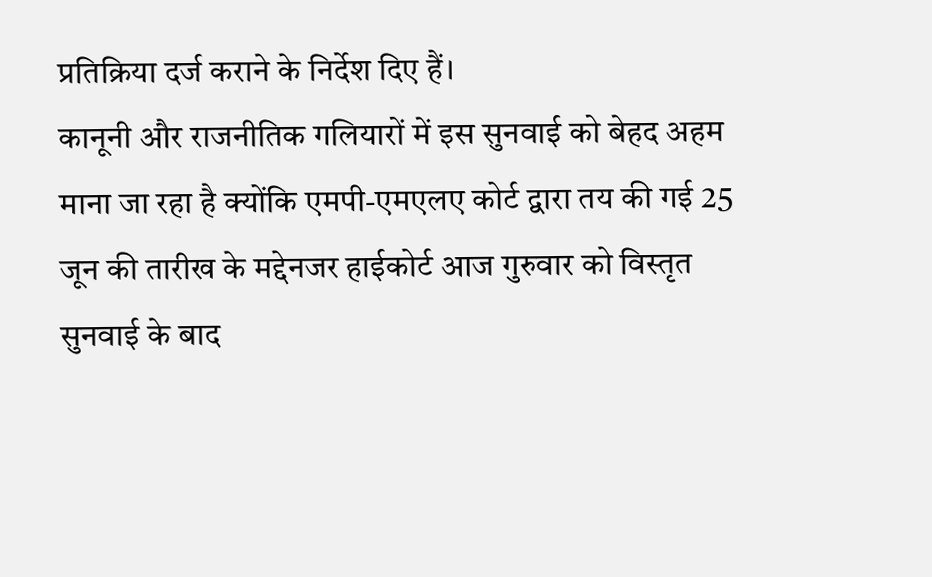प्रतिक्रिया दर्ज कराने के निर्देश दिए हैं।
कानूनी और राजनीतिक गलियारों में इस सुनवाई को बेहद अहम माना जा रहा है क्योंकि एमपी-एमएलए कोर्ट द्वारा तय की गई 25 जून की तारीख के मद्देनजर हाईकोर्ट आज गुरुवार को विस्तृत सुनवाई के बाद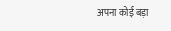अपना कोई बड़ा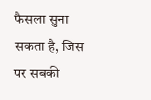फैसला सुना सकता है, जिस पर सबकी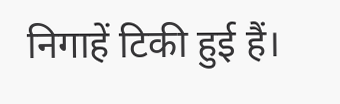निगाहें टिकी हुई हैं।